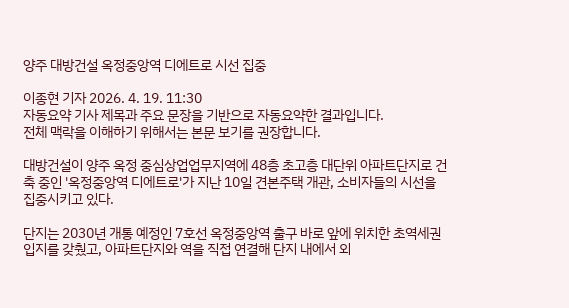양주 대방건설 옥정중앙역 디에트로 시선 집중

이종현 기자 2026. 4. 19. 11:30
자동요약 기사 제목과 주요 문장을 기반으로 자동요약한 결과입니다.
전체 맥락을 이해하기 위해서는 본문 보기를 권장합니다.

대방건설이 양주 옥정 중심상업업무지역에 48층 초고층 대단위 아파트단지로 건축 중인 '옥정중앙역 디에트로'가 지난 10일 견본주택 개관, 소비자들의 시선을 집중시키고 있다.

단지는 2030년 개통 예정인 7호선 옥정중앙역 출구 바로 앞에 위치한 초역세권 입지를 갖췄고, 아파트단지와 역을 직접 연결해 단지 내에서 외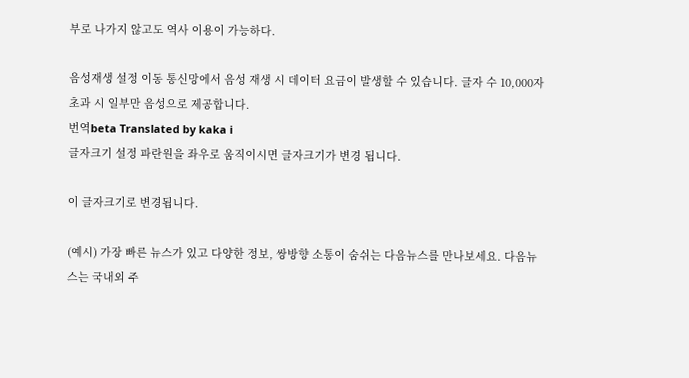부로 나가지 않고도 역사 이용이 가능하다.

음성재생 설정 이동 통신망에서 음성 재생 시 데이터 요금이 발생할 수 있습니다. 글자 수 10,000자 초과 시 일부만 음성으로 제공합니다.
번역beta Translated by kaka i
글자크기 설정 파란원을 좌우로 움직이시면 글자크기가 변경 됩니다.

이 글자크기로 변경됩니다.

(예시) 가장 빠른 뉴스가 있고 다양한 정보, 쌍방향 소통이 숨쉬는 다음뉴스를 만나보세요. 다음뉴스는 국내외 주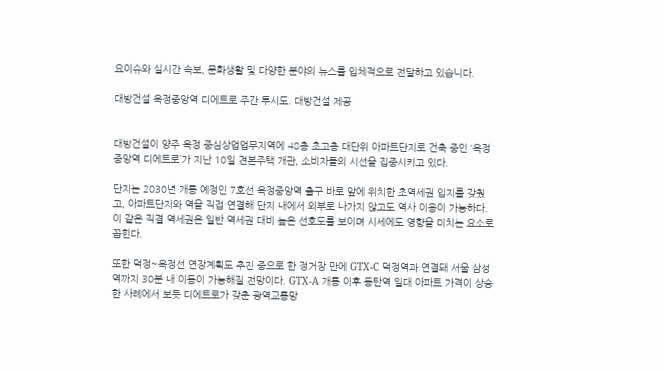요이슈와 실시간 속보, 문화생활 및 다양한 분야의 뉴스를 입체적으로 전달하고 있습니다.

대방건설 옥정중앙역 디에트로 주간 투시도. 대방건설 제공


대방건설이 양주 옥정 중심상업업무지역에 48층 초고층 대단위 아파트단지로 건축 중인 ‘옥정중앙역 디에트로’가 지난 10일 견본주택 개관, 소비자들의 시선을 집중시키고 있다.

단지는 2030년 개통 예정인 7호선 옥정중앙역 출구 바로 앞에 위치한 초역세권 입지를 갖췄고, 아파트단지와 역을 직접 연결해 단지 내에서 외부로 나가지 않고도 역사 이용이 가능하다. 이 같은 직결 역세권은 일반 역세권 대비 높은 선호도를 보이며 시세에도 영향을 미치는 요소로 꼽힌다.

또한 덕정~옥정선 연장계획도 추진 중으로 한 정거장 만에 GTX-C 덕정역과 연결돼 서울 삼성역까지 30분 내 이동이 가능해질 전망이다. GTX-A 개통 이후 동탄역 일대 아파트 가격이 상승한 사례에서 보듯 디에트로가 갖춘 광역교통망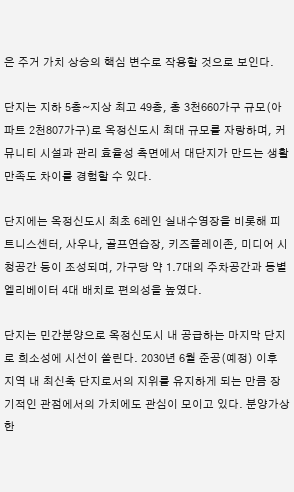은 주거 가치 상승의 핵심 변수로 작용할 것으로 보인다.

단지는 지하 5층~지상 최고 49층, 총 3천660가구 규모(아파트 2천807가구)로 옥정신도시 최대 규모를 자랑하며, 커뮤니티 시설과 관리 효율성 측면에서 대단지가 만드는 생활 만족도 차이를 경험할 수 있다.

단지에는 옥정신도시 최초 6레인 실내수영장을 비롯해 피트니스센터, 사우나, 골프연습장, 키즈플레이존, 미디어 시청공간 등이 조성되며, 가구당 약 1.7대의 주차공간과 동별 엘리베이터 4대 배치로 편의성을 높였다.

단지는 민간분양으로 옥정신도시 내 공급하는 마지막 단지로 희소성에 시선이 쏠린다. 2030년 6월 준공(예정) 이후 지역 내 최신축 단지로서의 지위를 유지하게 되는 만큼 장기적인 관점에서의 가치에도 관심이 모이고 있다. 분양가상한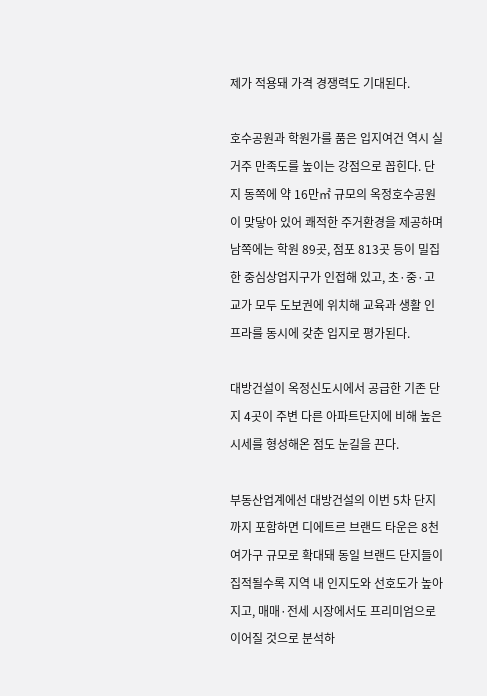제가 적용돼 가격 경쟁력도 기대된다.

호수공원과 학원가를 품은 입지여건 역시 실거주 만족도를 높이는 강점으로 꼽힌다. 단지 동쪽에 약 16만㎡ 규모의 옥정호수공원이 맞닿아 있어 쾌적한 주거환경을 제공하며 남쪽에는 학원 89곳, 점포 813곳 등이 밀집한 중심상업지구가 인접해 있고, 초·중·고교가 모두 도보권에 위치해 교육과 생활 인프라를 동시에 갖춘 입지로 평가된다.

대방건설이 옥정신도시에서 공급한 기존 단지 4곳이 주변 다른 아파트단지에 비해 높은 시세를 형성해온 점도 눈길을 끈다.

부동산업계에선 대방건설의 이번 5차 단지까지 포함하면 디에트르 브랜드 타운은 8천여가구 규모로 확대돼 동일 브랜드 단지들이 집적될수록 지역 내 인지도와 선호도가 높아지고, 매매·전세 시장에서도 프리미엄으로 이어질 것으로 분석하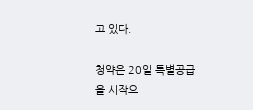고 있다.

청약은 20일 특별공급을 시작으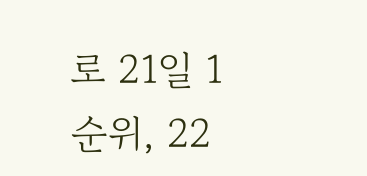로 21일 1순위, 22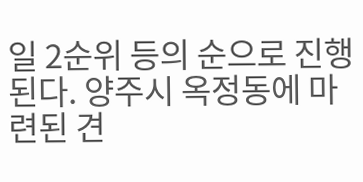일 2순위 등의 순으로 진행된다. 양주시 옥정동에 마련된 견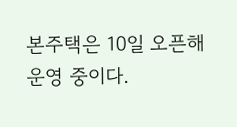본주택은 10일 오픈해 운영 중이다.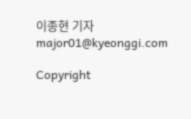이종현 기자 major01@kyeonggi.com

Copyright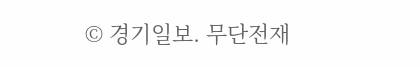© 경기일보. 무단전재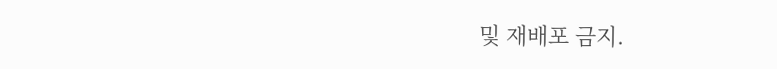및 재배포 금지.